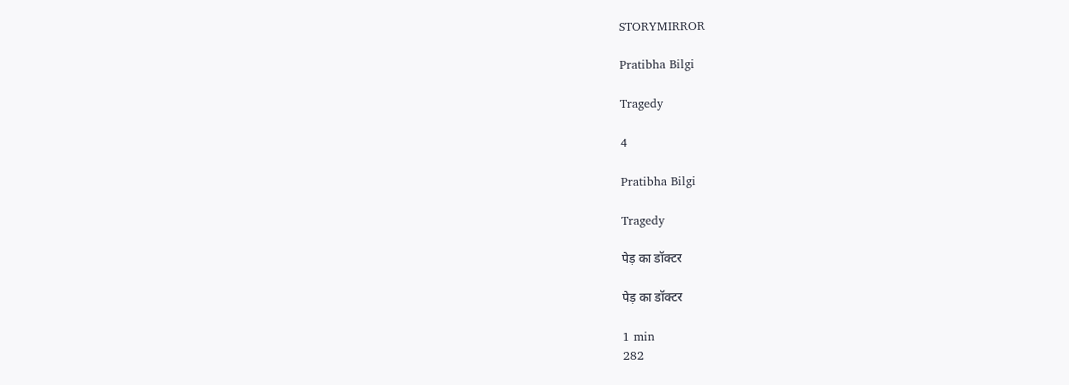STORYMIRROR

Pratibha Bilgi

Tragedy

4

Pratibha Bilgi

Tragedy

पेड़ का डॉक्टर

पेड़ का डॉक्टर

1 min
282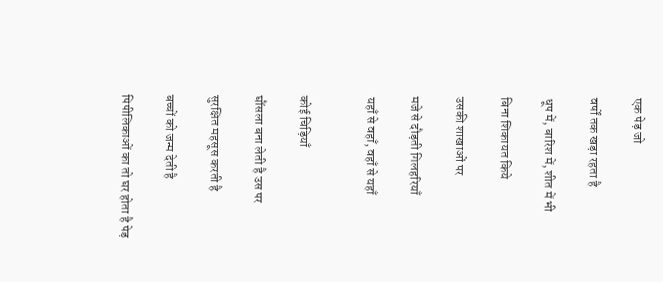एक पेड़ जो

वर्षों तक खड़ा रहता है

धूप में, बारिश में, शीत में भी

बिना शिकायत किये

उसकी शाखाओं पर

मजे से दौड़ती गिलहरियाँ

यहाँ से वहाँ, वहाँ से यहाँ


कोई चिड़ियाँ

घौंसला बना लेती है उस पर

सुरक्षित महसूस करती है

बच्चों को जन्म देती है

पिपीलिकाओं का तो घर होता है पेड़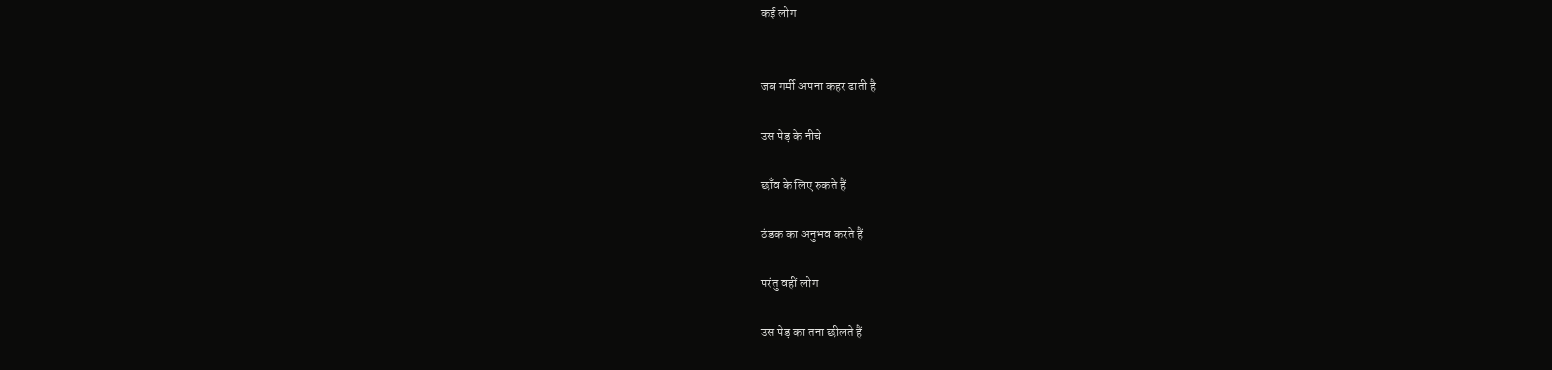कई लोग


जब गर्मी अपना कहर ढाती है

उस पेड़ के नीचे

छाँव के लिए रुकते हैं

ठंडक का अनुभव करते हैं

परंतु वहीं लोग

उस पेड़ का तना छीलते हैं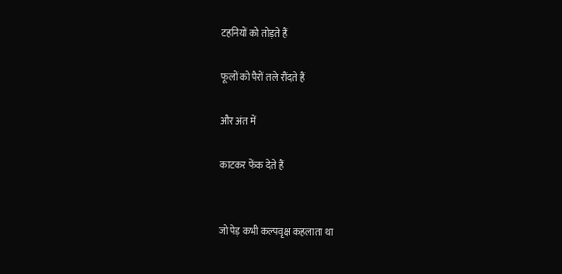टहनियों को तोड़ते हैं

फूलों को पैरों तले रौंदते हैं

और अंत में

काटकर फेंक देते हैं


जो पेड़ कभी कल्पवृक्ष कहलाता था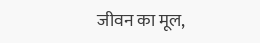जीवन का मूल,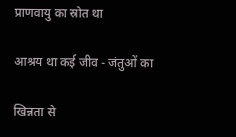प्राणवायु का स्रोत था

आश्रय था कई जीव - जंतुओं का

खिन्नता से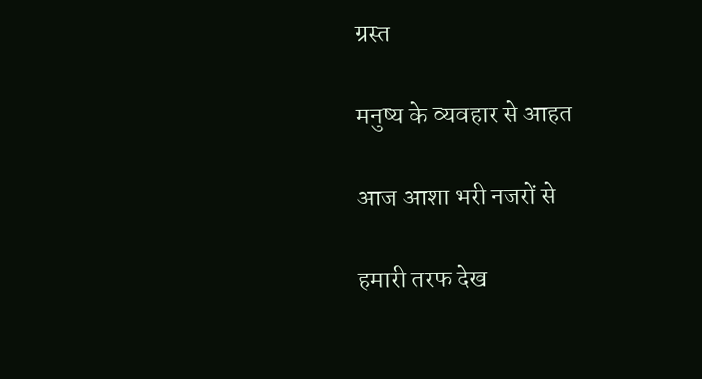ग्रस्त

मनुष्य के व्यवहार से आहत

आज आशा भरी नजरों से

हमारी तरफ देख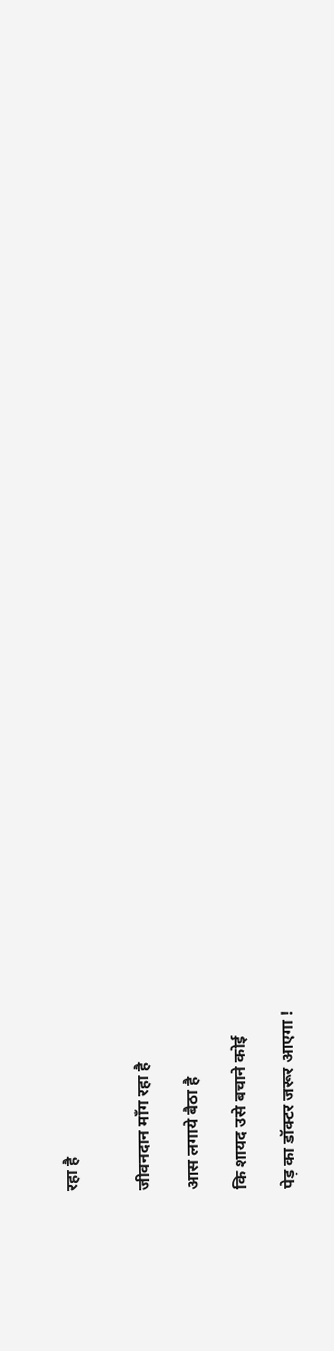रहा है


जीवनदान माँग रहा है

आस लगाये बैठा है

कि शायद उसे बचाने कोई

पेड़ का डॉक्टर जरूर आएगा !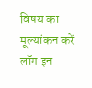विषय का मूल्यांकन करें
लॉग इन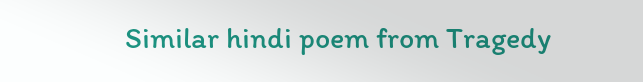Similar hindi poem from Tragedy